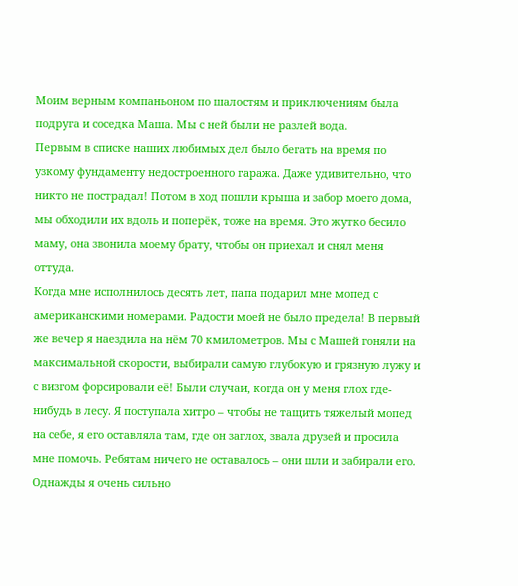Моим верным компаньоном по шалостям и приключениям была подруга и соседка Маша. Мы с ней были не разлей вода.
Первым в списке наших любимых дел было бегать на время по узкому фундаменту недостроенного гаража. Даже удивительно, что никто не пострадал! Потом в ход пошли крыша и забор моего дома, мы обходили их вдоль и поперёк, тоже на время. Это жутко бесило маму, она звонила моему брату, чтобы он приехал и снял меня оттуда.
Когда мне исполнилось десять лет, папа подарил мне мопед с американскими номерами. Радости моей не было предела! В первый же вечер я наездила на нём 70 кмилометров. Мы с Машей гоняли на максимальной скорости, выбирали самую глубокую и грязную лужу и с визгом форсировали её! Были случаи, когда он у меня глох где-нибудь в лесу. Я поступала хитро – чтобы не тащить тяжелый мопед на себе, я его оставляла там, где он заглох, звала друзей и просила мне помочь. Ребятам ничего не оставалось – они шли и забирали его. Однажды я очень сильно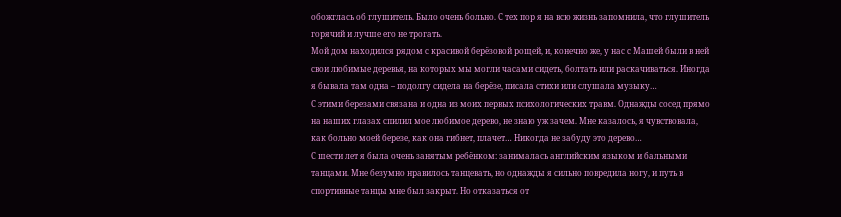обожглась об глушитель. Было очень больно. С тех пор я на всю жизнь запомнила, что глушитель горячий и лучше его не трогать.
Мой дом находился рядом с красивой берёзовой рощей, и, конечно же, у нас с Машей были в ней свои любимые деревья, на которых мы могли часами сидеть, болтать или раскачиваться. Иногда я бывала там одна – подолгу сидела на берёзе, писала стихи или слушала музыку…
С этими березами связана и одна из моих первых психологических травм. Однажды сосед прямо на наших глазах спилил мое любимое дерево, не знаю уж зачем. Мне казалось, я чувствовала, как больно моей березе, как она гибнет, плачет… Никогда не забуду это дерево…
С шести лет я была очень занятым ребёнком: занималась английским языком и бальными танцами. Мне безумно нравилось танцевать, но однажды я сильно повредила ногу, и путь в спортивные танцы мне был закрыт. Но отказаться от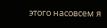этого насовсем я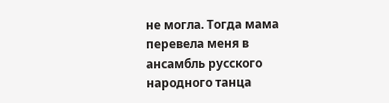не могла. Тогда мама перевела меня в ансамбль русского народного танца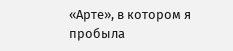«Арте», в котором я пробыла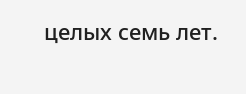целых семь лет.